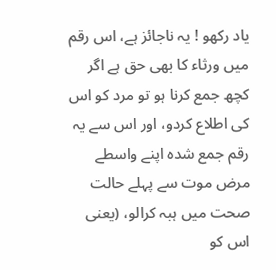یاد رکھو ! یہ ناجائز ہے، اس رقم میں ورثاء کا بھی حق ہے اگر کچھ جمع کرنا ہو تو مرد کو اس کی اطلاع کردو، اور اس سے یہ رقم جمع شدہ اپنے واسطے مرض موت سے پہلے حالت صحت میں ہبہ کرالو، (یعنی اس کو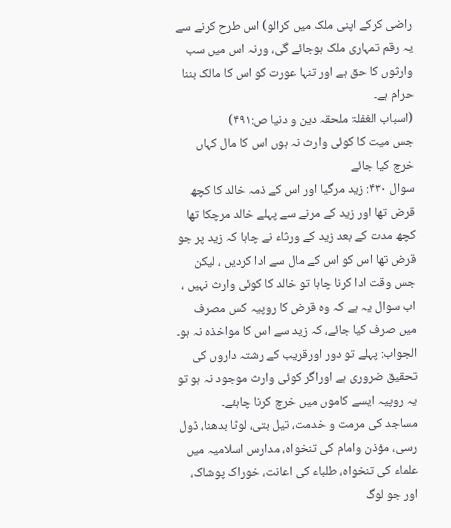راضی کرکے اپنی ملک میں کرالو) اس طرح کرنے سے یہ رقم تمہاری ملک ہوجائے گی، ورنہ اس میں سب وارثوں کا حق ہے اور تنہا عورت کو اس کا مالک بننا حرام ہے۔
(اسباب الغفلۃ ملحقہ دین و دنیا ص:۴۹۱)
جس میت کا کوئی وارث نہ ہوں اس کا مال کہاں خرچ کیا جائے
سوال ۴۳۰: زید مرگیا اور اس کے ذمہ خالد کا کچھ قرض تھا اور زید کے مرنے سے پہلے خالد مرچکا تھا کچھ مدت کے بعد زید کے ورثاء نے چاہا کہ زید پر جو قرض تھا اس کو اس کے مال سے ادا کردیں ، لیکن جس وقت ادا کرنا چاہا تو خالد کا کوئی وارث نہیں ، اب سوال یہ ہے کہ وہ قرض کا روپیہ کس مصرف میں صرف کیا جائے، کہ زید سے اس کا مواخذہ نہ ہو۔
الجواب: پہلے تو دور اورقریب کے رشتہ داروں کی تحقیق ضروری ہے اوراگر کوئی وارث موجود نہ ہو تو یہ روپیہ ایسے کاموں میں خرچ کرنا چاہئے۔
مساجد کی مرمت و خدمت، تیل بتی، لوٹا بدھنا، ڈول رسی، مؤذن وامام کی تنخواہ، مدارس اسلامیہ میں علماء کی تنخواہ، طلباء کی اعانت، خوراک پوشاک، اور جو لوگ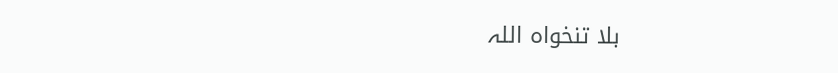بلا تنخواہ اللہ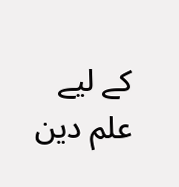کے لیے علم دین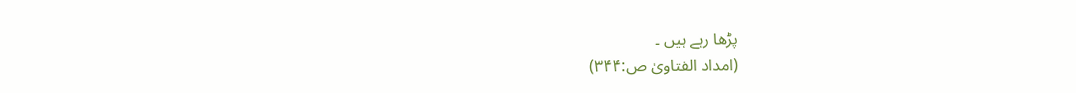پڑھا رہے ہیں ۔
(امداد الفتاویٰ ص:۳۴۴)